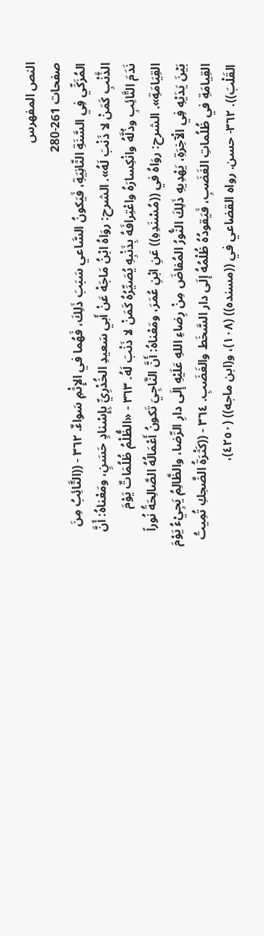النص المفهرس
صفحات 261-280
المُزَكِّي فِي السَّنَةِ الثّانِيَةِ، فَيَكونُ السَّاعي سَبَبَ ذَلِكَ، فَهُما في الإِثْمِ سَواءٌ. ٣٦٢ - ((التَّائِبُ مِنَ الذَّنْبِ كَمَنْ لا ذَنْبَ لَهُ». الشرح: روَاهُ ابْنُ مَاجَهْ عَنْ أَبي سَعيدِ الخُدْرِيِّ بِإِسْنادٍ حَسَنٍ، ومَعْناهُ: أَنَّ نَدَمَ التَّائِبِ وذُلَّهُ وانْكِسارَهُ واعْتِرافَهُ بِذَنْبِهِ يُصَيِّرُهُ كَمَنْ لا ذَنْبَ لَهُ. ٣٦٣ - «الظُّلْمُ ظُلُمَاتٌ يَوْمَ القِيَامَةِ». الشرح: روَاهُ في ((مُسْنَدِهِ)) عَنِ ابْنِ عُمَرَ، ومَعْناهُ: أَنَّ النَّاجِيَ تَكونُ أَعْمَالُهُ الصَّالِحَةُ نُوراً بَيْنَ يَدَيْهِ فِي الْآخِرَةِ، يَهْدِيهِ ذَلِكَ النُّورُ المُفاضَ مِنْ رِضاءِ اللهِ عَلَيْهِ إلَى دارِ الرِّضا، والظَّالِمُ يَجِيْءُ يَوْمَ القِيامَةِ في ظُلُماتِ الغَضَبِ، فَيَقودُهُ ظُلْمُهُ إلَى دار السَّخَط والغَضَبِ. ٣٦٤ - ((كَثْرَةُ الضَّحِكِ تُمِيتُ القَلْبَ)). ٣٦٢- حسن. رواه القضاعي في ((مسنده)) (١٠٨)، و(ابن ماجه)) (٤٢٥٠)،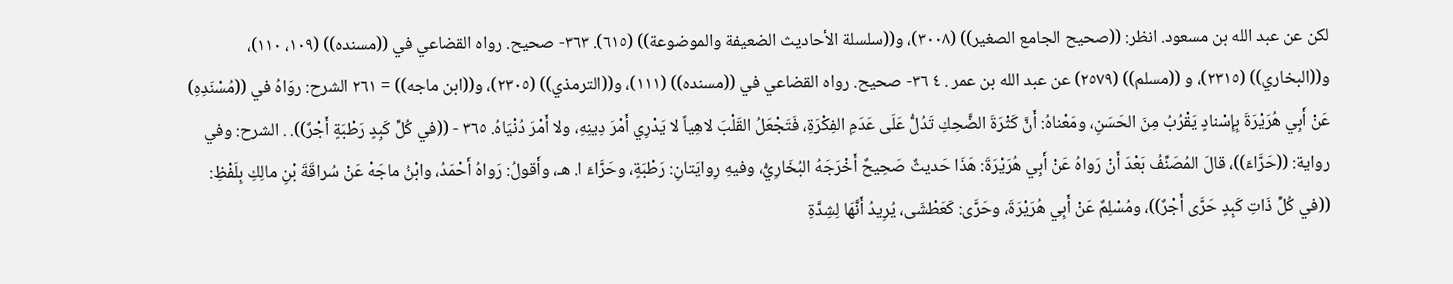لكن عن عبد الله بن مسعود. انظر: ((صحيح الجامع الصغير)) (٣٠٠٨)، و((سلسلة الأحاديث الضعيفة والموضوعة)) (٦١٥). ٣٦٣- صحیح. رواه القضاعي في ((مسنده)) (١٠٩، ١١٠)، و((البخاري)) (٢٣١٥)، و ((مسلم)) (٢٥٧٩) عن عبد الله بن عمر . ٤ ٣٦- صحیح. رواه القضاعي في ((مسنده)) (١١١)، و((الترمذي)) (٢٣٠٥)، و((ابن ماجه)) = ٢٦١ الشرح: روَاهُ في ((مُسْنَدِهِ) عَنْ أَبِي هُرَيْرَةَ بِإِسْنادٍ يَقْرُبُ مِنَ الحَسَنِ، ومَعْناهُ: أَنَّ كَثْرَةَ الضَّحِكِ تَدُلُّ عَلَى عَدَمِ الفِكْرَةِ، فَتَجْعَلُ القَلْبَ لاهِياً لا يَدْرِي أَمْرَ دِينِهِ، ولا أَمْرَ دُنْيَاهُ. ٣٦٥ - ((في كُلِّ كَبِدٍ رَطْبَةٍ أَجْرٌ)). . الشرح: وفي رواية: ((حَرَّاءَ))، قالَ المُصَنِّفُ بَعْدَ أَنْ رَواهُ عَنْ أَبِي هُرَيْرَةَ: هَذَا حَديثٌ صَحِيحٌ أَخْرَجَهُ البُخَارِيُّ، وفيهِ رِوايَتانِ: رَطْبَةٍ، وحَرَّاءَ ا. هـ، وأَقولُ: رَواهُ أَحْمَدُ، وابْنُ ماجَهْ عَنْ سُراقَةَ بْنِ مالِكِ بِلَفْظِ: ((في كُلِّ ذَاتِ كَبِدٍ حَرَّى أَجْرٌ))، ومُسْلِمٌ عَنْ أَبِي هُرَيْرَةَ، وحَرَّى: كَعَطْشَى، يُرِيدُ أَنَّهَا لِشِدَّةِ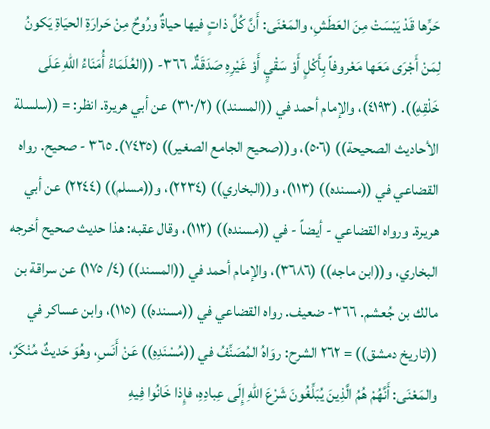حَرِّها قَدْ يَبْسَتْ مِنَ العَطَشِ، والمَعْنَى: أَنَّ كُلَّ ذاتٍ فيها حياةٌ ورُوحٌ مِنْ حَرارَةِ الحيَاةِ يَكونُ لِمَنْ أَجْرَى مَعَها مَعْروفاً بِأَكْلٍ أَوْ سَقْيٍ أَوْ غَيْرِهِ صَدَقَةٌ. ٣٦٦- ((العُلَمَاءُ أُمَنَاءُ اللهِ عَلَى خَلْقِهِ)). (٤١٩٣)، والإمام أحمد في ((المسند)) (٣١٠/٢) عن أبي هريرة. انظر: = ((سلسلة الأحاديث الصحيحة)) (٥٠٦)، و((صحيح الجامع الصغير)) (٧٤٣٥). ٣٦٥ - صحيح. رواه القضاعي في ((مسنده)) (١١٣)، و((البخاري)) (٢٢٣٤)، و((مسلم)) (٢٢٤٤) عن أبي هريرة. ورواه القضاعي - أيضاً - في ((مسنده)) (١١٢)، وقال عقبه: هذا حديث صحيح أخرجه البخاري، و((ابن ماجه)) (٣٦٨٦)، والإمام أحمد في ((المسند)) (٤/ ١٧٥) عن سراقة بن مالك بن جُعشم. ٣٦٦- ضعيف. رواه القضاعي في ((مسنده)) (١١٥)، وابن عساكر في ((تاريخ دمشق)) = ٢٦٢ الشرح: روَاهُ المُصَنِّفُ في ((مُسْنَدِهِ)) عَنْ أَنَسِ، وهُوَ حَديثٌ مُنْكَرٌ، والمَعْنَى: أَنَّهُمْ هُمُ الَّذِينَ يُبَلِّغُونَ شَرْعَ اللهِ إِلَى عِبادِهِ، فإِذا خَانُوا فِيهِ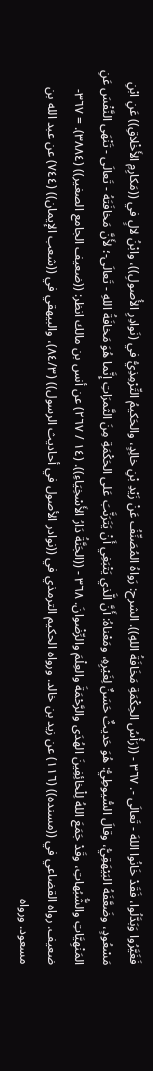فَغَيَّرُوا وَبَدَّلُوا، فَقَدْ خَانُوا اللهَ - تَعالَى -. ٣٦٧ - ((رَأُسُ الحِكْمَةِ مَخَافَةُ اللهِ)). الشرح: رَواهُ المُصَنِّفُ عَنْ زَيْدِ بْنِ خالِدٍ، والحَكيمُ التِّرْمِذِيُّ في (نَوادِرِ الأُصولِ))، وابْنُ لالٍ في ((مَكارِمِ الأَخْلاقِ)) عَنِ ابْنِ مَسْعُودٍ، وضَعَّفَهُ البَيْهَقِيُّ، وقالَ السُّيوطِيُّ: هُوَ حَديثٌ حَسَنٌ لِغَيْرِهِ، ومَعْناهُ: أَنَّ الَّذي يَتْبَغِي أَنْ يَتَرَنَّبَ عَلى الحَكْمَةِ مِنَ الثَّمرَاتِ إِنَّما هُوَ مَخافَةُ اللهِ - تَعالَى-؛ لأَنَّ مَخافَتَهُ - تَعالَى - تَنْهَى النَّفْسَ عَنِ المَنْهِيَّاتِ والشُّبُهاتِ، وقَدْ جَمَعَ اللهُ لِلْخائِفِينَ الهُدَى والرَّحْمَةَ والعِلْمَ والرِّضْوانَ. ٣٦٨ - ((الجَنَّةُ دَارُ الأَسْخِيَاءِ)). (١٤ / ٢٦٧) عن أنس بن مالك انظر: ((ضعيف الجامع الصغير)) (٣٨٨٤). = ٣٦٧- ضعيف. رواه القضاعي في ((مسنده)) (١١٦) عن زيد بن خالد. ورواه الحكيم الترمذي في ((نوادر الأصول في أحاديث الرسول)) (٨٤/٣)، والبيهقي في ((شعب الإيمان)) (٧٤٤) عن عبد الله بن مسعود. ورواه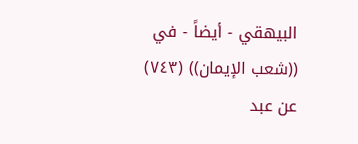البيهقي - أيضاً - في ((شعب الإيمان)) (٧٤٣) عن عبد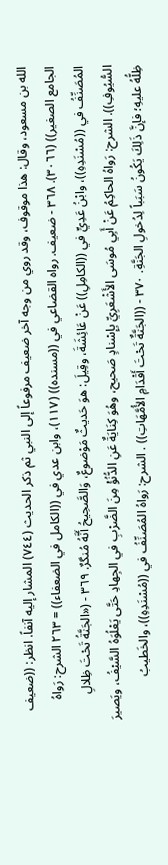الله بن مسعود، وقال: هذا موقوف، وقد روي من وجه آخر ضعيف مرفوعاً إلى النبي ثم ذكر الحديث (٧٤٤) المشار إليه آنفاً. انظر: ((ضعيف الجامع الصغير)) (٣٠٦٦). ٣٦٨ - ضعيف. رواه القضاعي في ((مسنده)) (١١٧)، وابن عدي في ((الكامل في الضعفاء)) = ٢٦٣ الشرح: رَواهُ المُصَنِّفُ في ((مُسْنَدِهِ))، وابْنُ عَدِيٍّ في ((الكامِلِ)) عَنْ عَائِشَةَ، وقِيلَ: هوَ حَديثٌ مَوْضوعٌ، وَالصَّحِيحُ أَنَّهُ مُنگرٌ. ٣٦٩ - («الجَنَّةُ تَحْتَ ظِلالِ السُّيُوفِ)). الشرح: رَواهُ الحاكِمُ عَنْ أَبِي مُوسَى الأَشْعَرِيِّ بِإِسْنادٍ صَحيح، وهُوَ كِنَايَةٌ عَنِ الدُّنُؤْ مِنَ الضَّرْبِ في الجِهادِ حَتَّى يَعْلُوَهُ السَّيْفُ، ويَصيرَ ظِلُّهُ عليهِ؛ فإنَّ ذَلِكَ يَكُونُ سَبَباً لِدُخولِ الجَنَّةِ. ٣٧٠ - ((الجَنَّةٌ تَحْتَ أَقْدَامِ الأُمَّهَاتِ)) . الشرح: رَواهُ المُصَنِّفُ في ((مُسْنَدِهِ))، والخَطيبُ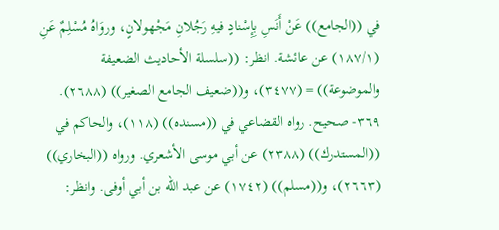في ((الجامع)) عَنْ أَنَسِ بِإِسْنادٍ فيهِ رَجُلانِ مَجْهولانٍ، وروَاهُ مُسْلِمٌ عَنِ (١٨٧/١) عن عائشة. انظر: ((سلسلة الأحاديث الضعيفة والموضوعة)) = (٣٤٧٧)، و((ضعيف الجامع الصغير)) (٢٦٨٨). ٣٦٩- صحيح. رواه القضاعي في ((مسنده)) (١١٨)، والحاكم في ((المستدرك)) (٢٣٨٨) عن أبي موسى الأشعري. ورواه ((البخاري)) (٢٦٦٣)، و((مسلم)) (١٧٤٢) عن عبد الله بن أبي أوفى. وانظر: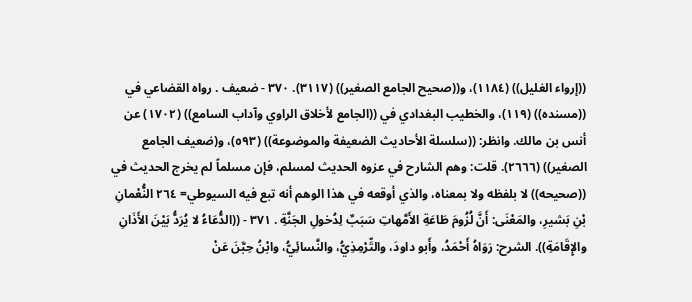((إرواء الغليل)) (١١٨٤)، و((صحيح الجامع الصغير)) (٣١١٧). ٣٧٠ - ضعيف . رواه القضاعي في ((مسنده)) (١١٩)، والخطيب البغدادي في ((الجامع لأخلاق الراوي وآداب السامع)) (١٧٠٢) عن أنس بن مالك. وانظر: ((سلسلة الأحاديث الضعيفة والموضوعة)) (٥٩٣)، و(ضعيف الجامع الصغير)) (٢٦٦٦). قلت: وهم الشارح في عزوه الحديث لمسلم، فإن مسلماً لم يخرج الحديث في ((صحيحه)) لا بلفظه ولا بمعناه، والذي أوقعه في هذا الوهم أنه تبع فيه السيوطي= ٢٦٤ النُّعْمانِ بْنِ بَشيرِ، والمَعْنَى: أَنَّ لُزُومَ طَاعَةِ الأَمَّهاتِ سَبَبٌ لِدُخولِ الجَنَّةِ . ٣٧١ - ((الدُّعَاءُ لا يُرَدُّ بَيْنَ الأَذَانِ والإِقَامَةِ)). الشرح: رَوَاهُ أَحْمَدُ، وأَبو داودَ، والتِّرْمِذِيُّ، والنَّسائِيُّ، وابْنُ حِبَّنَ عَنْ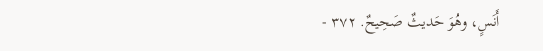أَنَسٍ، وهُوَ حَديثٌ صَحِيحٌ. ٣٧٢ -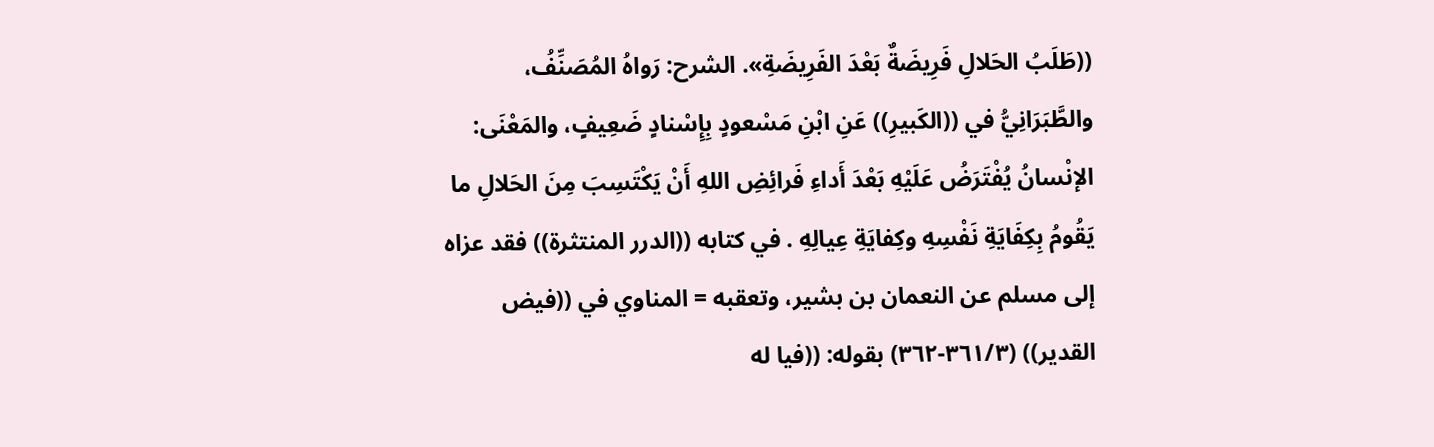((طَلَبُ الحَلالِ فَرِيضَةٌ بَعْدَ الفَرِيضَةِ». الشرح: رَواهُ المُصَنِّفُ، والطَّبَرَانِيُّ في ((الكَبيرِ)) عَنِ ابْنِ مَسْعودٍ بِإِسْنادٍ ضَعِيفٍ، والمَعْنَى: الإنْسانُ يُفْتَرَضُ عَلَيْهِ بَعْدَ أَداءِ فَرائِضِ اللهِ أَنْ يَكْتَسِبَ مِنَ الحَلالِ ما يَقُومُ بِكِفَايَةِ نَفْسِهِ وكِفايَةِ عِیالِهِ . في كتابه ((الدرر المنتثرة)) فقد عزاه إلى مسلم عن النعمان بن بشير، وتعقبه = المناوي في ((فيض القدير)) (٣٦١/٣-٣٦٢) بقوله: ((فيا له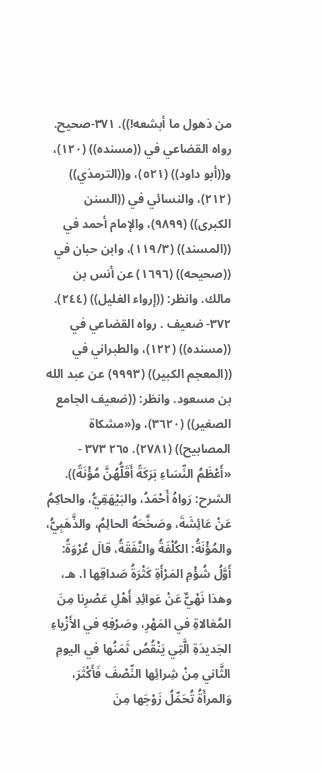من ذهول ما أبشعه!)). ٣٧١-صحیح. رواه القضاعي في ((مسنده)) (١٢٠)، و((أبو داود)) (٥٢١)، و((الترمذي)) (٢١٢)، والنسائي في ((السنن الكبرى)) (٩٨٩٩)، والإمام أحمد في ((المسند)) (١١٩/٣)، وابن حبان في ((صحيحه)) (١٦٩٦) عن أنس بن مالك. وانظر: ((إرواء الغليل)) (٢٤٤). ٣٧٢- ضعيف . رواه القضاعي في ((مسنده)) (١٢٢)، والطبراني في ((المعجم الكبير)) (٩٩٩٣) عن عبد الله بن مسعود. وانظر: ((ضعيف الجامع الصغير)) (٣٦٢٠)، و(«مشكاة المصابيح)) (٢٧٨١). ٢٦٥ ٣٧٣ - «أَعْظَمُ النِّسَاءِ بَرَكَةً أَقَلُّهُنَّ مُؤْنَةً)). الشرح: رَواهُ أَحْمَدُ، والبَيْهَقِيُّ، والحاكِمُ عَنْ عَائِشَةَ، وصَخَّحَهُ الحالِمُ، والذَّهَبِيُّ، والمُؤْنَةُ: الكُلْفَةُ والنَّفَقَةُ، قالَ عُرْوَةُ: أَوَّلُ شُؤْمِ المَرْأَةِ كَثْرَةُ صَداقِها ا. هـ، وهذا نَهْيٌّ عَنْ عَوائِدِ أَهْلِ عَصْرِنا مِنَ المُغالاةِ في المَهْرِ، وصَرْفِهِ في الأَزْياءِ الجَديدَةِ الَّتِي يَنْقُصُ ثَمَنُها في اليومِ الثَّاني مِنْ شِرائِها النِّصْفَ فَأَكْثَرَ، وَالمرأَةُ تُحَمِّلُ زَوْجَها مِنَ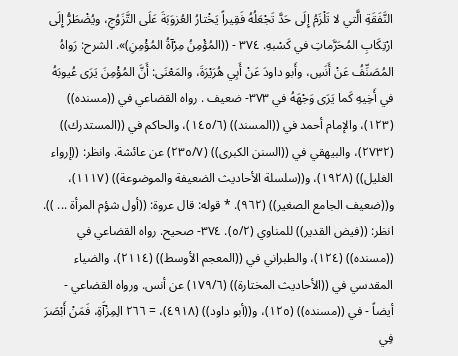النَّفَقَةِ الَّتي لا تَلْزَمُ إِلَى حَدَّ تَجْعَلُهُ فَقِيراً يَخْتارُ العُزوَبَةَ عَلَى التَّزَوُجِ، ويُضْطَرُّ إِلَى ارْتِكَابِ المُحَرَّماتِ في کَسْبهِ. ٣٧٤ - ((المُؤْمِنُ مِرْآةُ المُؤْمِنِ)». الشرح: رَواهُ المُصَنِّفُ عَنْ أَنَسِ، وأَبو داودَ عَنْ أَبِي هُرَيْرَةَ، والمَعْنَى: أَنَّ المُؤْمِنَ يَرَى عُيوبَهُ في أَخِيهِ كَما يَرَى وَجْهَهُ في ٣٧٣- ضعيف . رواه القضاعي في ((مسنده)) (١٢٣)، والإمام أحمد في ((المسند)) (١٤٥/٦)، والحاكم في ((المستدرك)) (٢٧٣٢)، والبيهقي في ((السنن الكبرى)) (٢٣٥/٧) عن عائشة. وانظر: ((إرواء الغليل)) (١٩٢٨)، و((سلسلة الأحاديث الضعيفة والموضوعة)) (١١١٧)، و((ضعيف الجامع الصغير)) (٩٦٢). * قوله: قال عروة: ((أول شؤم المرأة ... )). انظر: ((فيض القدير)) للمناوي (٥/٢). ٣٧٤- صحیح. رواه القضاعي في ((مسنده)) (١٢٤)، والطبراني في ((المعجم الأوسط)) (٢١١٤)، والضياء المقدسي في ((الأحاديث المختارة)) (١٧٩/٦) عن أنس. ورواه القضاعي - أيضاً - في ((مسنده)) (١٢٥)، و((أبو داود)) (٤٩١٨)، = ٢٦٦ الِمِزْآَةِ، فَمَنْ أَبْصَرَ فِي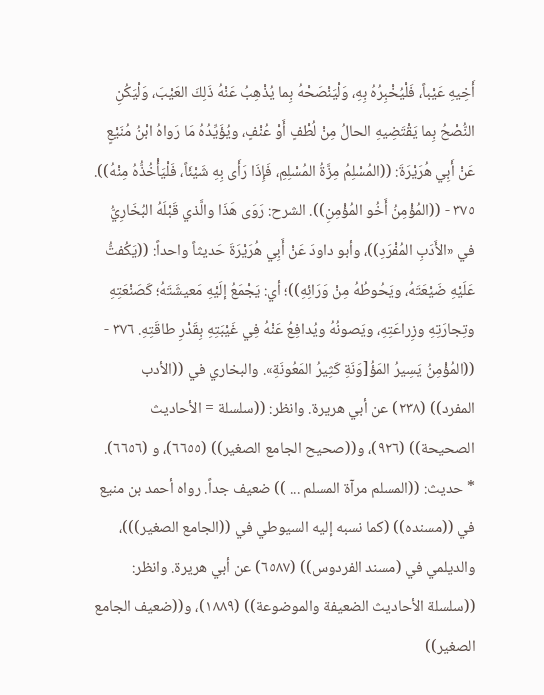أَخِيهِ عَيْباً، فَلْيُخْبِرُهُ بِهِ، وَلْيَنْصَحْهُ بِما يُذْهِبُ عَنْهُ ذَلِكَ العَيْبَ، وَلْيَكُنِ النُّصْحُ بِما يَقْتَضِيهِ الحالُ مِنْ لُطْفٍ أَوْ عُنْفٍ، ويُؤَيِّدُهُ مَا رَواهُ ابْنُ مُنَيْعٍ عَنْ أَبِي هُرَيْرَةَ: ((المُسْلِمُ مِزَّةُ المُسْلِمِ، فَإِذَا رَأَى بِهِ شَيْئَاً، فَلْيَأْخُذُّهُ مِنْهُ)). ٣٧٥ - ((المُؤْمِنُ أَخُو المُؤْمِنِ)). الشرح: رَوَى هَذَا والَّذي قَبْلَهُ البُخَارِيُّ في «الأَدَبِ المُفْرَدِ))، وأبو داودَ عَنْ أَبِي هُرَيْرَةَ حَديثاً واحداً: ((يَكُفتُّ عَلَيْهِ ضَيْعَتَهُ، ويَحُوطُهُ مِنْ وَرَائِهِ))؛ أي: يَجْمَعُ إلَيْهِ مَعيشَتَهُ؛ كَصَنْعَتِهِ وتِجارَتِهِ وزِراعَتِهِ، ويَصونُهُ ويُدافِعُ عَنْهُ فِي غَيْبَتِهِ بِقَدْرِ طاقَتِهِ. ٣٧٦ - ((المُؤْمِنُ يَسِيرُ المَؤُ[وَنَةِ کَثِيرُ المَعُونَةِ». والبخاري في ((الأدب المفرد)) (٢٣٨) عن أبي هريرة. وانظر: ((سلسلة = الأحاديث الصحيحة)) (٩٢٦)، و((صحيح الجامع الصغير)) (٦٦٥٥)، و (٦٦٥٦). * حديث: ((المسلم مرآة المسلم ... )) ضعيف جداً. رواه أحمد بن منيع في ((مسنده)) (كما نسبه إليه السيوطي في ((الجامع الصغير)))، والديلمي في (مسند الفردوس)) (٦٥٨٧) عن أبي هريرة. وانظر: ((سلسلة الأحاديث الضعيفة والموضوعة)) (١٨٨٩)، و((ضعيف الجامع الصغير))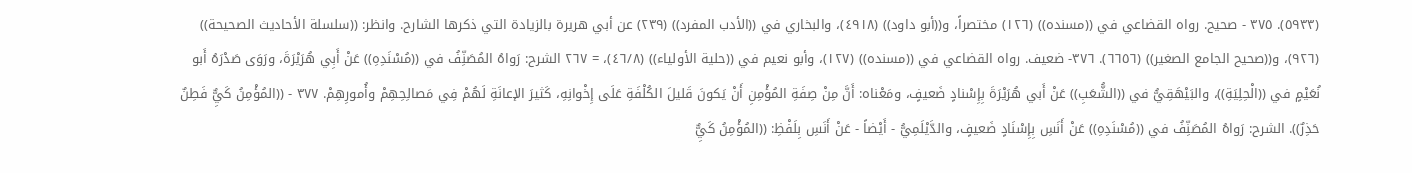(٥٩٣٣). ٣٧٥ - صحيح. رواه القضاعي في ((مسنده)) (١٢٦) مختصراً، و((أبو داود)) (٤٩١٨)، والبخاري في ((الأدب المفرد)) (٢٣٩) عن أبي هريرة بالزيادة التي ذكرها الشارح. وانظر: ((سلسلة الأحاديث الصحيحة)) (٩٢٦)، و((صحيح الجامع الصغير)) (٦٦٥٦). ٣٧٦- ضعيف. رواه القضاعي في ((مسنده)) (١٢٧)، وأبو نعيم في ((حلية الأولياء)) (٤٦/٨)، = ٢٦٧ الشرح: رَواهُ المُصَنِّفُ في ((مُسْنَدِهِ)) عَنْ أَبِي هُرَيْرَةَ، ورَوَى صَدْرَهُ أَبو نُعَيْمٍ في ((الْحِلِيَةِ))، والبَيْهَقِيُّ في ((الشُّعَبِ)) عَنْ أَبي هُرَيْرَةَ بِإِسْنادٍ ضَعيفٍ، ومَعْناه: أَنَّ مِنْ صِفَةِ المُؤْمِنِ أَنْ يَكونَ قَليلَ الكُلْفَةِ عَلَى إِخْوانِهِ، كَثيرَ الإعانَةِ لَهُمْ فِي مَصالِحِهِمْ وأُمورِهِمْ. ٣٧٧ - ((المُؤْمِنُ كَيٌِّ فَطِنٌ حَذِرٌ)). الشرح: رَواهُ المُصَنِّفُ في ((مُسْنَدِهِ)) عَنْ أَنَسِ بِإِسْنَادٍ ضَعيفٍ، والدَّيْلَمِيُّ - أَيْضاً - عَنْ أَنَسِ بِلَفْظِ: ((المُؤْمِنُ كَيٌِّ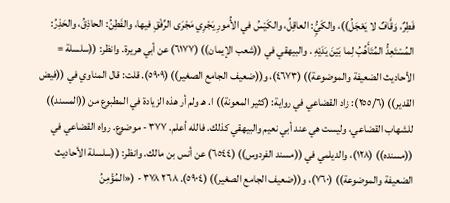فَطِرٌ، وَقَّافٌ لا يَعْجَلُ))، والكَيُِّ: العاقِلُ، والكَيْسُ في الأُمورِ يَجْرِي مَجْرَى الرِّفْقِ فيها، والفَطِنُ: الحاذِقُ، والحَذِرُ: المُسْتَعِدُّ المُتَأَهِّبُ لِما بَیْنَ یَدَیْهِ . والبيهقي في ((شعب الإيمان)) (٦١٧٧) عن أبي هريرة. وانظر: ((سلسلة = الأحاديث الضعيفة والموضوعة)) (٤٦٧٣)، و((ضعيف الجامع الصغير)) (٥٩٠٩). قلت: قال المناوي في ((فيض القدير)) (٢٥٥/٦): زاد القضاعي في رواية: (كثير المعونة)) ا. هـ ولم أر هذه الزيادة في المطبوع من ((المسند)) للشهاب القضاعي، وليست هي عند أبي نعيم والبيهقي كذلك. فالله أعلم. ٣٧٧ - موضوع. رواه القضاعي في ((مسنده)) (١٢٨)، والديلمي في ((مسند الفردوس)) (٦٥٤٤) عن أنس بن مالك. وانظر: ((سلسلة الأحاديث الضعيفة والموضوعة)) (٧٦٠)، و((ضعيف الجامع الصغير)) (٥٩٠٤). ٢٦٨ ٣٧٨ - («المُؤْمِنُ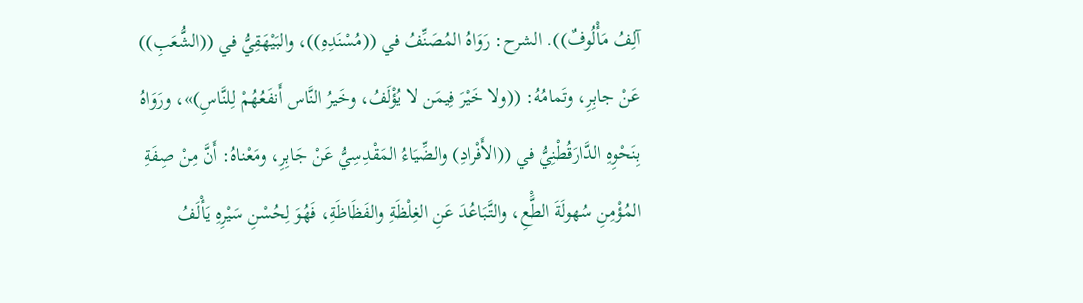آلِفُ مَأْلُوفٌ)). الشرح: رَوَاهُ المُصَنِّفُ في ((مُسْنَدِهِ))، والبَيْهَقِيُّ في ((الشُّعَبِ)) عَنْ جابِرِ، وتَمامُهُ: ((ولا خَيْرَ فِيمَن لا يُؤْلَفُ، وخَيرُ النَّاس أَنفَعُهُمْ لِلنَّاسِ)»، ورَوَاهُ بِنَحْوِهِ الدَّارَقُطْنِيُّ في ((الأَفْرادِ) والضِّيَاءُ المَقْدِسِيُّ عَنْ جَابِرِ، ومَعْناهُ: أَنَّ مِنْ صِفَةِ المُؤْمِنِ سُهولَةَ الطَّْعِ، والتَّبَاعُدَ عَنِ الغِلْظَةِ والفَظَاظَةِ، فَهُوَ لِحُسْنِ سَيْرِهِ يَأْلَفُ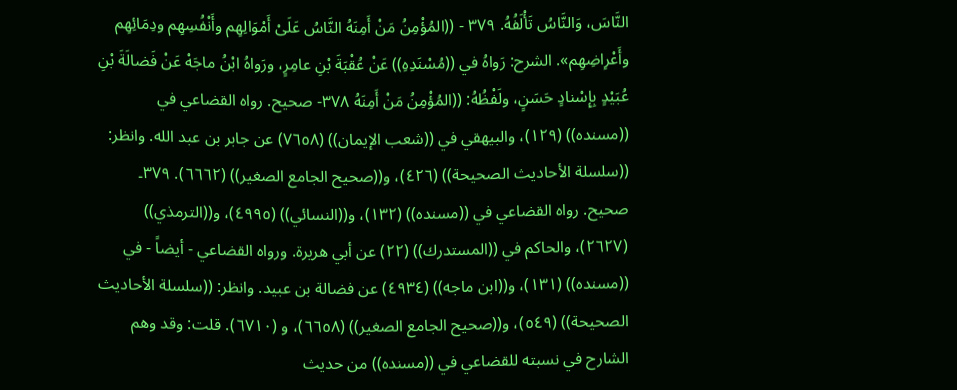النَّاسَ، وَالنَّاسُ تَأْلَفُهُ. ٣٧٩ - ((المُؤْمِنُ مَنْ أَمِنَهُ النَّاسُ عَلَىْ أَمْوَالِهِم وأَنْفُسِهِم ودِمَائِهِم وأَعْرِاضِهِم». الشرح: رَواهُ في ((مُسْنَدِهِ)) عَنْ عُقْبَةَ بْنِ عامِرٍ، ورَواهُ ابْنُ ماجَهْ عَنْ فَضالَةَ بْنِ عُبَيْدٍ بِإِسْنادٍ حَسَنٍ، ولَفْظُهُ: ((المُؤْمِنُ مَنْ أَمِنَهُ ٣٧٨- صحیح. رواه القضاعي في ((مسنده)) (١٢٩)، والبيهقي في ((شعب الإيمان)) (٧٦٥٨) عن جابر بن عبد الله. وانظر: ((سلسلة الأحاديث الصحيحة)) (٤٢٦)، و((صحيح الجامع الصغير)) (٦٦٦٢). ٣٧٩۔ صحیح. رواه القضاعي في ((مسنده)) (١٣٢)، و((النسائي)) (٤٩٩٥)، و((الترمذي)) (٢٦٢٧)، والحاكم في ((المستدرك)) (٢٢) عن أبي هريرة. ورواه القضاعي - أيضاً - في ((مسنده)) (١٣١)، و((ابن ماجه)) (٤٩٣٤) عن فضالة بن عبيد. وانظر: ((سلسلة الأحاديث الصحيحة)) (٥٤٩)، و((صحيح الجامع الصغير)) (٦٦٥٨)، و (٦٧١٠). قلت: وقد وهم الشارح في نسبته للقضاعي في ((مسنده)) من حديث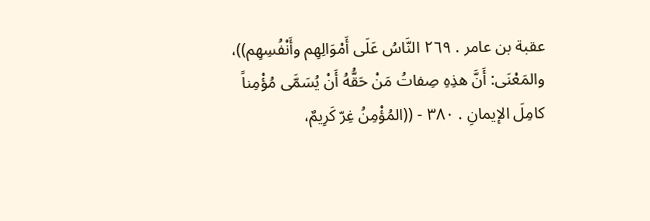عقبة بن عامر . ٢٦٩ النَّاسُ عَلَى أَمْوَالِهِم وأَنْفُسِهِم))، والمَعْنَى: أَنَّ هذِهِ صِفاتُ مَنْ حَقُّهُ أَنْ يُسَمَّى مُؤْمِناً كامِلَ الإيمانِ . ٣٨٠ - ((المُؤْمِنُ غِرّ كَرِيمٌ،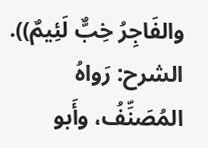والفَاجِرُ خِبٌّ لَئِيمٌ)). الشرح: رَواهُ المُصَنِّفُ، وأَبو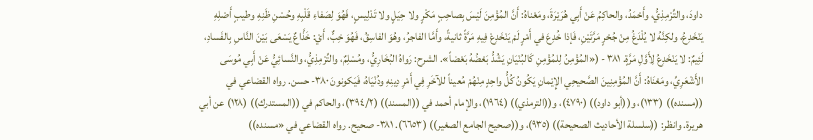داودَ، والتِّرْمِذِيُّ، وأَحْمَدُ، والحاكِمُ عَنْ أَبِي هُرَيْرَةَ، ومَعْناهُ: أَنَّ المُؤْمِنَ لَيْسَ بِصاحِبٍ مَكْرٍ ولا حِيَلٍ ولا تَدْلِيسٍ، فَهُوَ لِصَفاءِ قَلْبِهِ وحُسْنِ ظَنِهِ وطيبٍ أَصْلِهِ يَنْخَدِعُ، ولكِنَّهُ لا يُلْدَغُ مِنْ جُحْرٍ مَرَّتَيْنِ، فَإذا خُدِعَ في أَمْرٍ لَمْ يَنْخَدِعْ فِيهِ مَرَّةً ثانيةً، وأَمَّا الفاجرُ، وهُوَ الفاسِقُ، فَهُوَ خِبٌّ، أَيْ: خَذَّاعٌ يَسْعَى بَيْنَ النَّاسِ بِالفَسادِ، لَئِيمٌ: لا يَنْخَدِعُ لِأَوَّلِ مَرَّةٍ. ٣٨١ - («المُؤْمِنُ لِلمُؤْمِنِ کَالبُنْيَانِ يَشُدُّ بَعْضُهُ بَعْضاً». الشرح: رَواهُ البُخَارِيُّ، ومُسْلِمٌ، والتِّرْمِذِيُّ، والنَّسائِيُّ عَنْ أَبِي مُوسَى الأَشْعَرِيِّ، ومَعْنَاهُ: أَنَّ المُؤْمِنِينَ الصَّحيحِي الإِيْمانِ يَكُونُ كُلُّ واحِدٍ مِنْهُمْ مُعيناً للآخَرِ فِي أَمْرِ دِينِهِ ودُنْيَاهُ، فَيَكونونَ ٣٨٠- حسن. رواه القضاعي في ((مسنده)) (١٣٣)، و((أبو داود)) (٤٧٩٠)، و((الترمذي)) (١٩٦٤)، والإمام أحمد في ((المسند)) (٣٩٤/٢)، والحاكم في ((المستدرك)) (١٢٨) عن أبي هريرة. وانظر: ((سلسلة الأحاديث الصحيحة)) (٩٣٥)، و((صحيح الجامع الصغير)) (٦٦٥٣). ٣٨١- صحیح. رواه القضاعي في «مسنده))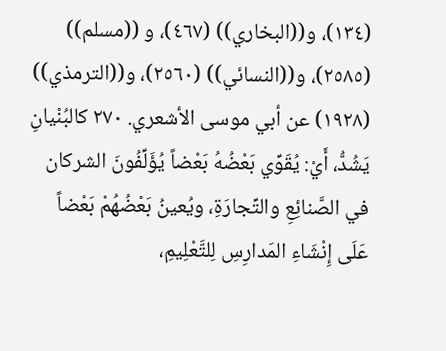(١٣٤)، و((البخاري)) (٤٦٧)، و ((مسلم)) (٢٥٨٥)، و((النسائي)) (٢٥٦٠)، و((الترمذي)) (١٩٢٨) عن أبي موسى الأشعري. ٢٧٠ كالبُنْيانِ يَشُدُّ، أَيْ: يُقَوِّي بَعْضُهُ بَعْضاً يُؤَلِّفُونَ الشركان في الصَّنائِعِ والتِّجارَةِ، ويُعينُ بَعْضُهُمْ بَعْضاً عَلَى إِنْشَاءِ المَدارِسِ لِلتَّعْلِيمِ،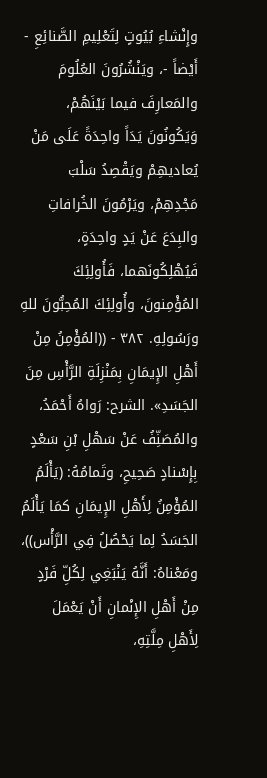وإِنْشاءِ بُيُوتٍ لِتَعْلِيمِ الصَّنائِعِ - أَيْضاً -، ويَنْشُرُونَ العُلُومَ والمَعارِفَ فيما بَيْنَهُمْ، وَيَكُونُونَ يَدَاً واحِدَةً عَلَى مَنْ يُعاديهِمْ ويَقْصِدُ سَلْبَ مَجْدِهِمْ، ويَرْمُونَ الخُرافاتِ والبِدَعَ عَنْ يَدٍ واحِدَةٍ، فَيُهْلِكُونَهما، فَأُولِئِكَ المُؤْمِنونَ، وأُولِئِكَ المُحِبُّونَ للهِ ورَسُولِهِ. ٣٨٢ - ((المُؤْمِنُ مِنْ أَهْلِ الإِيمَانِ بِمَنْزِلَةِ الرَّأْسِ مِنَ الجَسَدِ». الشرح: رَواهُ أَحْمَدُ، والمُصَنِّفُ عَنْ سَهْلِ بْنِ سَعْدٍ بِإِسْنادٍ صَحِيحِ، وتَمامُهُ: (يَأْلَمُ المُؤْمِنُ لِأَهْلِ الإِيمَانِ كمَا يَأْلَمُ الجَسَدُ لِما يَحْصُلُ فِي الرَّأْس))، ومَعْناهُ: أَنَّهُ يَنْبَغِي لِكُلِّ فَرْدٍ مِنْ أَهْلِ الإِنْمانِ أَنْ يَعْمَلَ لِأَهْلِ مِلَّتِهِ،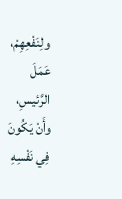ولِنَفْعِهِمْ، عَمَلَ الرَّئيسِ، وأَنْ يَكُونَ فِي نَفْسِهِ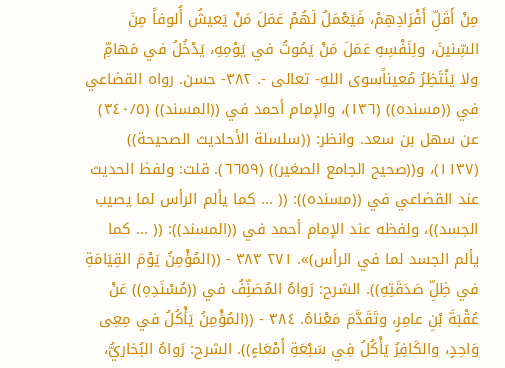مِنْ أَقَلِّ أَفْرَادِهِمْ، فَيَعْمَلُ لَهُمْ عَمَلَ مَنْ يَعيشُ أُلوفاً مِنَ السِّنينَ، ولِنَفْسِهِ عَمَلَ مَنْ يَمُوتُ في يَوْمِهِ، يَدْخُلُ في مَهامِّ ولا يَنْتَظِرُ مُعیناًسوى اللهِ- تعالى -. ٣٨٢- حسن. رواه القضاعي في ((مسنده)) (١٣٦)، والإمام أحمد في ((المسند)) (٣٤٠/٥) عن سهل بن سعد. وانظر: ((سلسلة الأحاديث الصحيحة)) (١١٣٧)، و((صحيح الجامع الصغير)) (٦٦٥٩). قلت: ولفظ الحديث عند القضاعي في ((مسنده)): (( ... كما يألم الرأس لما يصيب الجسد))، ولفظه عند الإمام أحمد في ((المسند)): (( ... كما يألم الجسد لما في الرأس)». ٢٧١ ٣٨٣ - ((المُؤْمِنُ يَوْمَ القِيَامَةِ في ظِلِّ صَدَقَتِهِ)). الشرح: رَواهُ المُصَنِّفُ في ((مُسْنَدِهِ)) عَنْ عُقْبَةَ بْنِ عامِرٍ، وتَقَدَّمَ مَعْناهُ. ٣٨٤ - ((المُؤْمِنُ يَأْكُلُ في مِعِى وَاحِدٍ، والكَافِرُ يَأْكُلُ فِي سَبْعَةِ أَمْعَاءٍ)). الشرح: رَواهُ البُخاريُّ،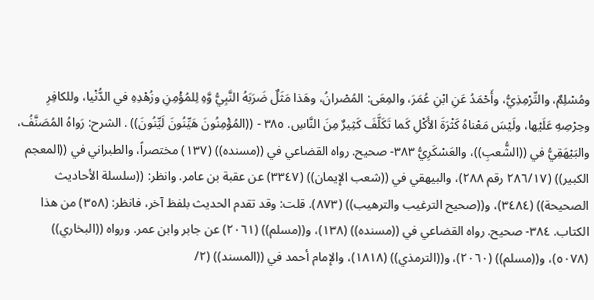ومُسْلِمٌ، والتِّرْمِذِيُّ، وأَحْمَدُ عَنِ ابْنِ عُمَرَ، والمِعَى: المُصْرانُ، وهَذا مَثَلٌ ضَرَبَهُ النَّبِيُّ وَّهِ لِلمُؤْمِنِ وزُهْدِهِ في الدُّنْيا، وللكافِرِ وحِرْصِهِ عَلَيْها، ولَيْسَ مَعْناهُ كَثْرَةَ الأَكْلِ كَما تَكَلَّفَ كَثِيرٌ مِنَ النَّاسِ. ٣٨٥ - ((المُؤْمِنُونَ هَيِّنُونَ لَيِّنُونَ)) . الشرح: رَواهُ المُصَنَّفُ، والبَيْهَقِيُّ في ((الشُّعبِ))، والعَسْكَرِيُّ ٣٨٣- صحیح. رواه القضاعي في ((مسنده)) (١٣٧) مختصراً، والطبراني في ((المعجم الكبير)) (٢٨٦/١٧ رقم ٢٨٨)، والبيهقي في ((شعب الإيمان)) (٣٣٤٧) عن عقبة بن عامر. وانظر: ((سلسلة الأحاديث الصحيحة)) (٣٤٨٤)، و((صحيح الترغيب والترهيب)) (٨٧٣). قلت: وقد تقدم الحديث بلفظ آخر، فانظر: (٣٥٨) من هذا الكتاب. ٣٨٤- صحيح. رواه القضاعي في ((مسنده)) (١٣٨)، و((مسلم)) (٢٠٦١) عن جابر وابن عمر. ورواه ((البخاري)) (٥٠٧٨)، و((مسلم)) (٢٠٦٠)، و((الترمذي)) (١٨١٨)، والإمام أحمد في ((المسند)) (٢/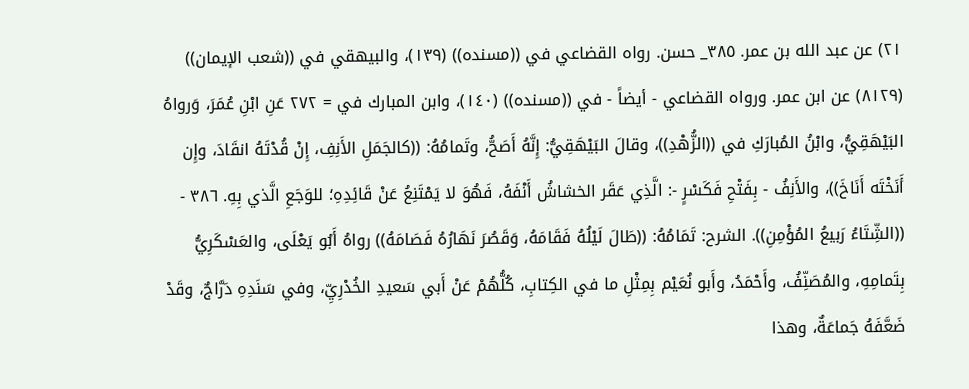٢١) عن عبد الله بن عمر. ٣٨٥_ حسن. رواه القضاعي في ((مسنده)) (١٣٩)، والبيهقي في ((شعب الإيمان)) (٨١٢٩) عن ابن عمر. ورواه القضاعي - أيضاً - في ((مسنده)) (١٤٠)، وابن المبارك في = ٢٧٢ عَنِ ابْنِ عُمَرَ، وَرواهُ البَيْهَقِيُّ، وابْنُ المُبارَكِ في ((الزُّهْدِ))، وقالَ البَيْهَقِيُّ: إِنَّهُ أَصَحُّ، وتَمامُهُ: ((كالجَمَلِ الأَنِفِ، إِنْ قُدْتَهُ انقَادَ، وإِن أَنَخْتَه أَنَاخَ))، والأَنِفُ - بِفَتْحِ فَكَسْرٍ -: الَّذِي عَقَر الخشاشُ أَنْفَهُ، فَهُوَ لا يَمْتَنِعُ عَنْ قَائِدِهِ؛ للوَجَعِ الَّذي بِهِ. ٣٨٦ - ((الشِّتَاءُ رَبيعُ المُؤْمِنِ)). الشرح: تَمَامُهُ: ((طَالَ لَيْلُهُ فَقَامَهُ، وَقَصُرَ نَهَارُهُ فَصَامَهُ)) رواهُ أَبُو يَعْلَى، والعَسْكَرِيُّ بِتَمامِهِ، والمُصَنِّفُ، وأَحْمَدُ، وأَبو نُعَيْم بِمِثْلِ ما في الكِتابِ، كُلُّهُمْ عَنْ أَبي سَعيدِ الخُدْرِيِّ، وفي سَنَدِهِ دَرَّاجٌ، وقَدْ ضَعَّفَهُ جَماعَةٌ، وهذا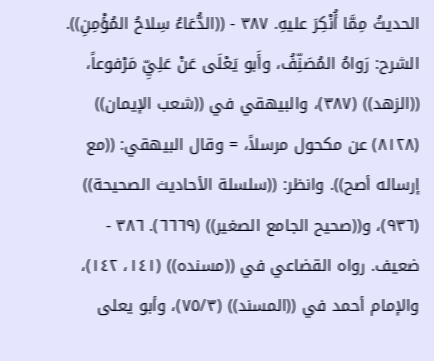الحديثُ مِمَّا أُنْكِرَ عليهِ. ٣٨٧ - ((الدُّعَاءُ سِلاحُ المُؤْمِنِ)). الشرح: رَواهُ المُصَنِّفُ، وأَبو يَعْلَى عَنْ عَلِيِّ مَرْفوعاً، ((الزهد)) (٣٨٧)، والبيهقي في ((شعب الإيمان)) (٨١٢٨) عن مكحول مرسلاً، = وقال البيهقي: ((مع إرساله أصح)). وانظر: ((سلسلة الأحاديث الصحيحة)) (٩٣٦)، و((صحيح الجامع الصغير)) (٦٦٦٩). ٣٨٦ - ضعيف. رواه القضاعي في ((مسنده)) (١٤١، ١٤٢)، والإمام أحمد في ((المسند)) (٧٥/٣)، وأبو يعلى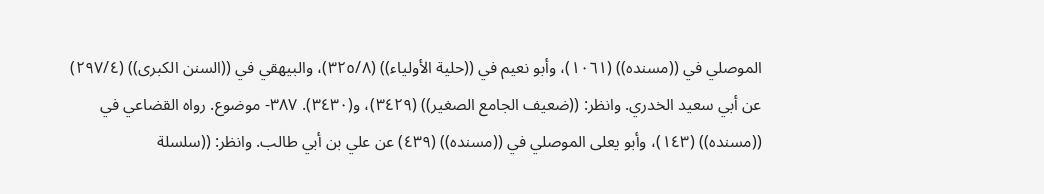الموصلي في ((مسنده)) (١٠٦١)، وأبو نعيم في ((حلية الأولياء)) (٣٢٥/٨)، والبيهقي في ((السنن الكبرى)) (٢٩٧/٤) عن أبي سعيد الخدري. وانظر: ((ضعيف الجامع الصغير)) (٣٤٢٩)، و(٣٤٣٠). ٣٨٧- موضوع. رواه القضاعي في ((مسنده)) (١٤٣)، وأبو يعلى الموصلي في ((مسنده)) (٤٣٩) عن علي بن أبي طالب. وانظر: ((سلسلة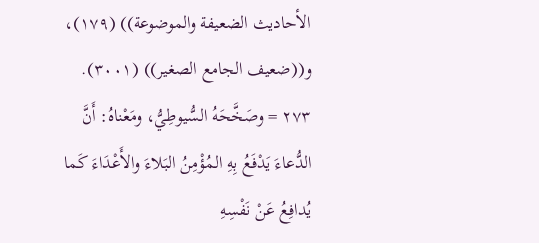الأحاديث الضعيفة والموضوعة)) (١٧٩)، و((ضعيف الجامع الصغير)) (٣٠٠١). ٢٧٣ = وصَخَّحَهُ السُّيوطِيُّ، ومَعْناهُ: أَنَّ الدُّعاءَ يَدْفَعُ بِهِ المُؤْمِنُ البَلاءَ والأَعْدَاءَ كَما يُدافِعُ عَنْ نَفْسِهِ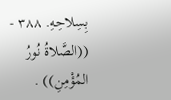بِسِلاحِهِ. ٣٨٨ - ((الصَّلاةُ نُورُ المُؤْمِنِ)) .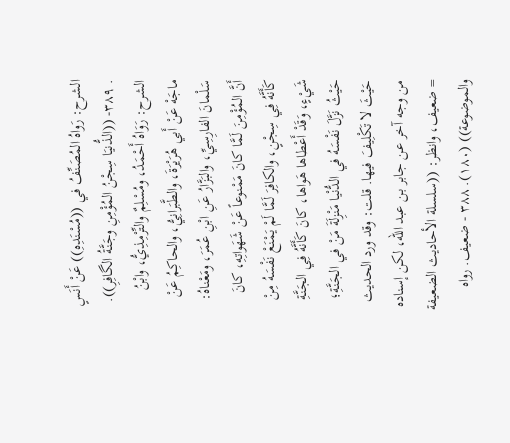الشرح: رَواهُ المُصَنِّفُ في ((مُسْنَدِهِ)) عَنْ أَنَسٍ . ٣٨٩- ((الذُّنيَا سِجْنُ المُؤْمِنِ وجَنَّةُ الگافِرِ)). الشرح: رَوَاهُ أَحْمَدُ، ومُسْلِمٌ والتِّرْمِذِيُّ، وابْنُ ماجَهْ عَنْ أَبي هُرَيْرَةَ، والطَّبَرانِيُّ، والحاكِمُ عَنْ سَلْمانَ الفارِسِيِّ، والبَزَّارُ عَنِ ابْنِ عُمَرَ، ومَعْناهُ: أَنَّ المُؤْمِنَ لَمَّا كانَ مَمْنوعاً عَنْ شَهَواتِهِ، كانَ كَأَنَّهُ فِي سِجْنٍ، والكافِرَ لَمَّا لَمْ يَمْنَعْ نَفْسَهُ مِنْ شَيْءٍ، وَقَدْ أَعْطاها هَواها، كانَ كَأَنَّهُ فِي الجَنَّةِ حَيْثُ نَزَّلَ نَفْسَهُ في الدُّنْيا مَنْزِلَةَ مَنْ في الجَنَّةِ؛ حَيْثَ لا تَكْلِيفَ فيها. قلت: وقد ورد الحديث من وجه آخر عن جابر بن عبد الله، لكن إسناده = ضعيف، وانظر: ((سلسلة الأحاديث الضعيفة والموضوعة)) (١٨٠). ٣٨٨ - ضعيف. رواه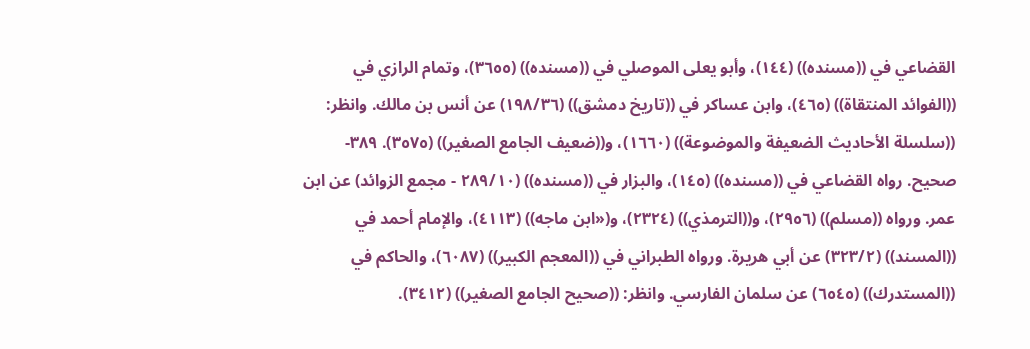القضاعي في ((مسنده)) (١٤٤)، وأبو يعلى الموصلي في ((مسنده)) (٣٦٥٥)، وتمام الرازي في ((الفوائد المنتقاة)) (٤٦٥)، وابن عساكر في ((تاريخ دمشق)) (١٩٨/٣٦) عن أنس بن مالك. وانظر: ((سلسلة الأحاديث الضعيفة والموضوعة)) (١٦٦٠)، و((ضعيف الجامع الصغير)) (٣٥٧٥). ٣٨٩- صحيح. رواه القضاعي في ((مسنده)) (١٤٥)، والبزار في ((مسنده)) (٢٨٩/١٠ - مجمع الزوائد) عن ابن عمر. ورواه ((مسلم)) (٢٩٥٦)، و((الترمذي)) (٢٣٢٤)، و(«ابن ماجه)) (٤١١٣)، والإمام أحمد في ((المسند)) (٣٢٣/٢) عن أبي هريرة. ورواه الطبراني في ((المعجم الكبير)) (٦٠٨٧)، والحاكم في ((المستدرك)) (٦٥٤٥) عن سلمان الفارسي. وانظر: ((صحيح الجامع الصغير)) (٣٤١٢).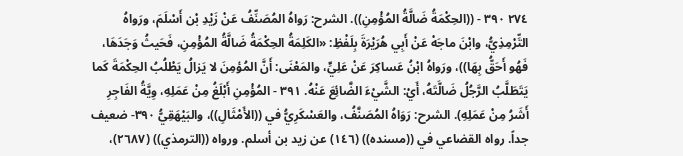٢٧٤ ٣٩٠ - ((الحِكْمَةُ ضَالَّةُ المُؤْمِنِ)). الشرح: رَواهُ المُصَنِّفُ عَنْ زَيْدِ بْن أَسْلَمَ، ورَواهُ التِّرْمِذِيُّ، وابْنَ ماجَهْ عَنْ أَبِي هُرَيْرَةَ بِلَفْظِ: «الكَلِمَةُ الحِكْمَةُ ضَالَّةُ المُؤْمِنِ، فَحَيثُ وَجَدَهَا، فَهُو أَحَقُّ بِهَا))، ورَواهُ ابْنُ عَساكِرَ عَنْ عَلِيٍّ، والمَعْنَى: أَنَّ المُؤمِنَ لا يَزالُ يَطْلُبُ الحِكْمَةَ كَما يَتَطَلَّبُ الرَّجُلُ ضَالَّتَهُ، أَيْ: الشَّيْءَ الضَّائِعَ عَنْهُ. ٣٩١ - المُؤْمِنِ أَبْلَغُ مِنْ عَمَلِهِ، وِيَّةُ الفَاجِرِ أَشَرُ مِنْ عَمَلِهِ). الشرح: رَوَاهُ المُصَنَّفُ، والعَسْكَرِيُّ في ((الأَمْثَالِ))، والبَيْهَقِيُّ ٣٩٠- ضعيف جداً. رواه القضاعي في ((مسنده)) (١٤٦) عن زيد بن أسلم. ورواه ((الترمذي)) (٢٦٨٧)،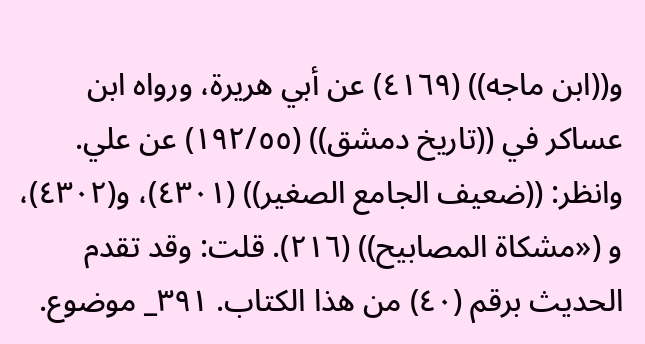و((ابن ماجه)) (٤١٦٩) عن أبي هريرة، ورواه ابن عساكر في ((تاريخ دمشق)) (١٩٢/٥٥) عن علي. وانظر: ((ضعيف الجامع الصغير)) (٤٣٠١)، و(٤٣٠٢)، و («مشكاة المصابيح)) (٢١٦). قلت: وقد تقدم الحديث برقم (٤٠) من هذا الكتاب. ٣٩١_ موضوع.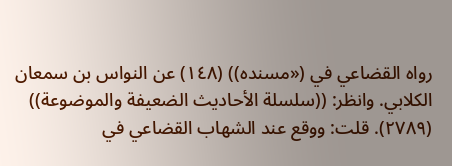رواه القضاعي في («مسنده)) (١٤٨) عن النواس بن سمعان الكلابي. وانظر: ((سلسلة الأحاديث الضعيفة والموضوعة)) (٢٧٨٩). قلت: ووقع عند الشهاب القضاعي في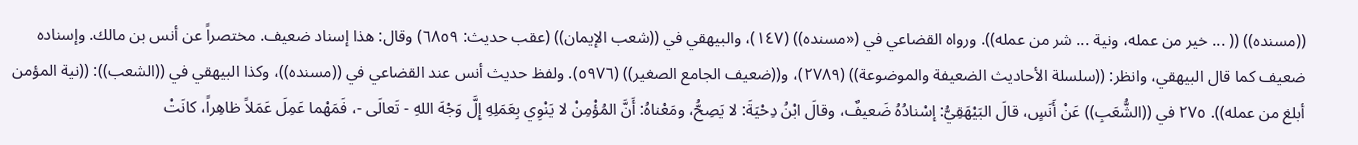((مسنده)) (( ... خير من عمله، ونية ... شر من عمله)). ورواه القضاعي في («مسنده)) (١٤٧)، والبيهقي في ((شعب الإيمان)) (عقب حديث: ٦٨٥٩) وقال: هذا إسناد ضعيف. مختصراً عن أنس بن مالك. وإسناده ضعيف كما قال البيهقي، وانظر: ((سلسلة الأحاديث الضعيفة والموضوعة)) (٢٧٨٩)، و((ضعيف الجامع الصغير)) (٥٩٧٦). ولفظ حديث أنس عند القضاعي في ((مسنده))، وكذا البيهقي في ((الشعب)): ((نية المؤمن أبلغ من عمله)). ٢٧٥ في ((الشُّعَبِ)) عَنْ أَنَسٍ، قالَ البَيْهَقِيُّ: إسْنادُهُ ضَعيفٌ، وقالَ ابْنُ دِحْيَةَ: لا يَصِحُّ، ومَعْناهُ: أَنَّ المُؤْمِنْ لا يَنْوِي بِعَمَلِهِ إِلَّ وَجْهَ اللهِ - تَعالَى -، فَمَهْما عَمِلَ عَمَلاً ظاهِراً، كانَتْ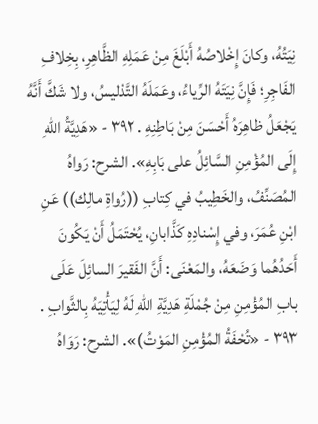نِيَتُهُ، وكانَ إِخْلاصُهُ أَبْلَغَ مِنْ عَمَلِهِ الظَّاهِرِ، بِخِلافِ الفَاجِرِ؛ فَإِنَّ نِيَتَهُ الرِّياءُ، وعَمَلَهُ التَّدْليسُ، ولا شَكَّ أَنَّهُ يَجْعَلُ ظاهِرَهُ أَحْسَنَ مِنْ بَاطِنِهِ . ٣٩٢ - «هَدِيَّةُ اللهِ إِلَى المُؤْمِنِ السَّائِلُ على بَابِهِ». الشرح: رَواهُ المُصَنِّفُ، والخَطِيبُ في كِتابِ ((رُواةِ مالِك)) عَنِ ابْنِ عُمَرَ، وفي إِسْنادِهِ كَذَّابانِ، يُحْتَمَلُ أَنْ يَكُونَ أَحَدُهُما وَضَعَهُ، والمَعْنَى: أَنَّ الفَقيرَ السائِلَ عَلَى بابِ المُؤْمِنِ مِنْ جُمْلَةِ هَدِيَّةِ اللهِ لَهُ لِيَأْتِيَهُ بِالثَّوابِ . ٣٩٣ - «تُحْفَةُ المُؤْمِنِ المَوْتُ)». الشرح: رَوَاهُ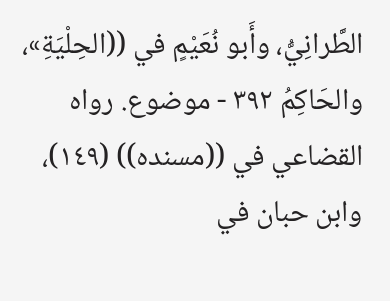الطَّرانِيُّ، وأَبو نُعَيْمٍ في ((الحِلْيَةِ»، والحَاكِمُ ٣٩٢ - موضوع. رواه القضاعي في ((مسنده)) (١٤٩)، وابن حبان في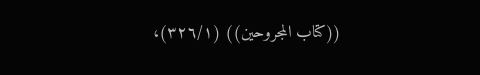((كتاب المجروحين)) (٣٢٦/١)،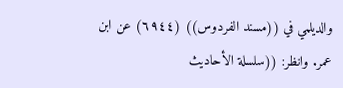والديلمي في ((مسند الفردوس)) (٦٩٤٤) عن ابن عمر. وانظر: ((سلسلة الأحاديث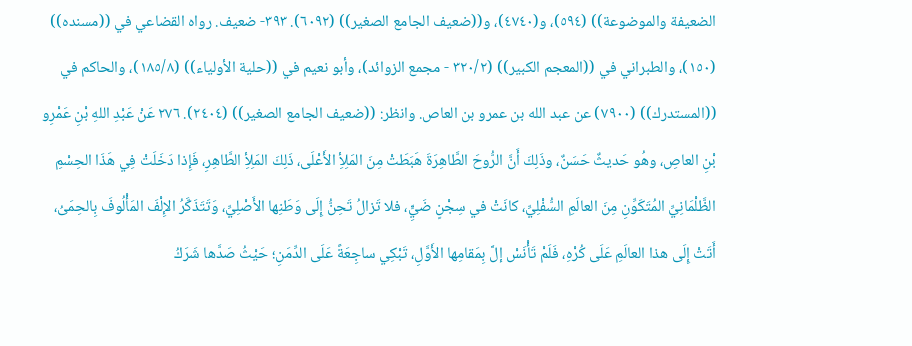الضعيفة والموضوعة)) (٥٩٤)، و(٤٧٤٠)، و((ضعيف الجامع الصغير)) (٦٠٩٢). ٣٩٣- ضعيف. رواه القضاعي في ((مسنده)) (١٥٠)، والطبراني في ((المعجم الكبير)) (٣٢٠/٢ - مجمع الزوائد)، وأبو نعيم في ((حلية الأولياء)) (١٨٥/٨)، والحاكم في ((المستدرك)) (٧٩٠٠) عن عبد الله بن عمرو بن العاص. وانظر: ((ضعيف الجامع الصغير)) (٢٤٠٤). ٢٧٦ عَنْ عَبْدِ اللهِ بْنِ عَمْرِو بْنِ العاصِ، وهُو حَديثٌ حَسَنٌ، وذَلِكَ أَنَّ الرُّوحَ الطَّاهِرَةَ هَبَطَتْ مِنَ المَلِأِ الأَعْلَى، ذَلِكَ المَلِأِ الطَّاهِرِ، فَإِذا دَخَلَتْ فِي هَذَا الحِسْمِ الظَّلْمَانِيِّ المُتَكَوِّنِ مِنَ العالَمِ السُّفْلِيِّ، كانَتْ في سِجْنٍ ضَيٍِّ، فلا تَزالُ تَحِنُّ إِلَى وَطَنِها الأَصْلِيِّ، وَتَتَذَكَّرُ الإِلْفَ المَأْلُوفَ بِالحِمَىُ، أَتَتْ إِلَى هذا العالَمِ عَلَى كُرْهِ، فَلَمْ تَأْنَسْ إلَّ بِمَقامِها الأَوَّلِ، تَبْكِي ساجِعَةً عَلَى الدِّمَنِ؛ حَيْثُ صَدَّها شَرَكُ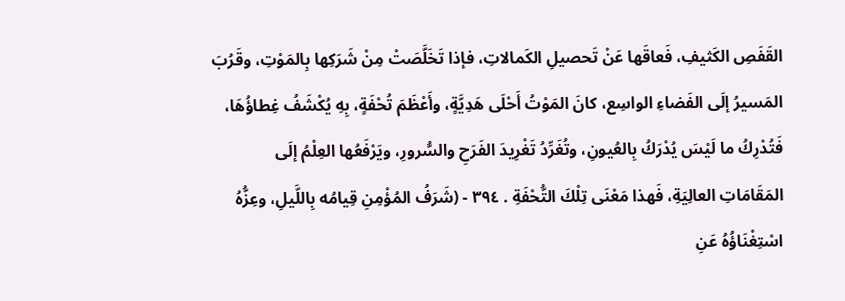القَفَصِ الكَثيفِ، فَعاقَها عَنْ تَحصيلِ الكَمالاتِ، فإذا تَخَلَّصَتْ مِنْ شَرَكِها بِالمَوْتِ، وقَرُبَ المَسيرُ إلَى الفَضاءِ الواسِع، كانَ المَوْتُ أَحْلَى هَدِيَّةٍ، وأَعْظَمَ تُحْفَةٍ، بِهِ يُكْشَفُ غِطاؤُهَا، فَتُدْرِكُ ما لَيْسَ يُدْرَكُ بِالعُيونِ، وتُغَرِّدُ تَغْرِيدَ الفَرَحِ والسُّرورِ، ويَرْفَعُها العِلْمُ إلَى المَقَامَاتِ العالِيَةِ، فَهذا مَعْنَى تِلْكَ التُّحْفَةِ . ٣٩٤ - (شَرَفُ المُؤْمِنِ قِيامُه بِاللَّيلِ، وعِزُّهُ اسْتِغْنَاؤُهُ عَنِ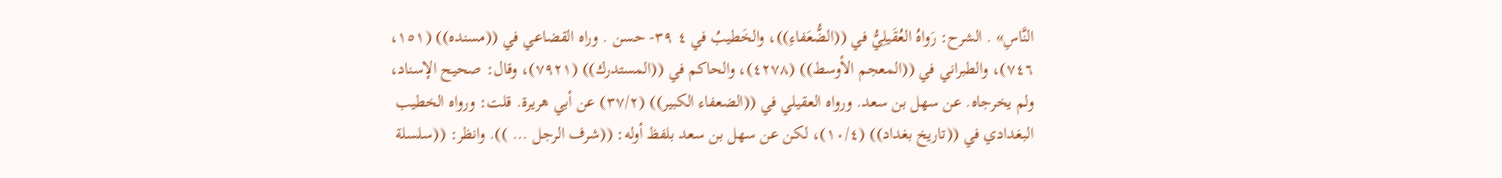النَّاسِ» . الشرح: رَواهُ العُقَيلِيُّ في ((الضُّعَفاءِ))، والخَطيبُ في ٤ ٣٩- حسن . وراه القضاعي في ((مسنده)) (١٥١، ٧٤٦)، والطبراني في ((المعجم الأوسط)) (٤٢٧٨)، والحاكم في ((المستدرك)) (٧٩٢١)، وقال: صحيح الإسناد، ولم يخرجاه. عن سهل بن سعد. ورواه العقيلي في ((الضعفاء الكبير)) (٣٧/٢) عن أبي هريرة. قلت: ورواه الخطيب البغدادي في ((تاريخ بغداد)) (١٠/٤)، لكن عن سهل بن سعد بلفظ أوله: ((شرف الرجل ... )). وانظر: ((سلسلة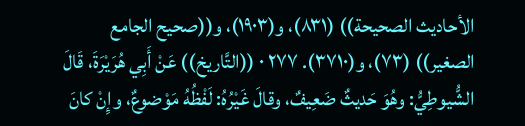الأحاديث الصحيحة)) (٨٣١)، و(١٩٠٣)، و((صحيح الجامع الصغير)) (٧٣)، و(٣٧١٠). ٢٧٧ ٠ ((التَّاريخ)) عَنْ أَبِي هُرَيْرَةَ، قَالَ الشُّيوطِيُّ: وهُوَ حَديثٌ ضَعِيفٌ، وقالَ غَيْرُهُ: لَفْظُهُ مَوْضوعٌ، وإِنْ كانَ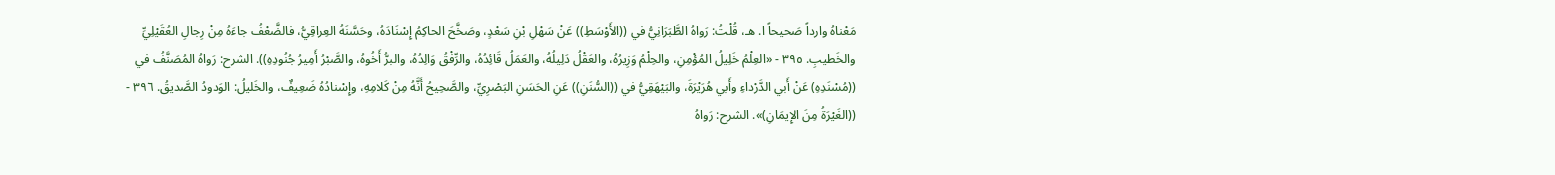مَعْناهُ وارداً صَحيحاً ا. هـ، قُلْتُ: رَواهُ الطَّبَرَانِيُّ في ((الأَوْسَطِ)) عَنْ سَهْلِ بْنِ سَعْدٍ، وصَخَّحَ الحاكِمُ إِسْنَادَهُ، وحَسَّنَهُ العِراقِيُّ، فالضَّعْفُ جاءَهُ مِنْ رِجالِ العُقَيْلِيِّ والخَطيبِ. ٣٩٥ - «العِلْمُ خَلِيلُ المُؤْمِنِ، والحِلْمُ وَزِيرُهُ، والعَقْلُ دَلِيلُهُ، والعَمَلُ قَائِدُهُ، والرِّفْقُ وَالِدُهُ، والبرُّ أَخُوهُ، والصَّبْرُ أَمِيرُ جُنُودِهِ)). الشرح: رَواهُ المُصَنَّفُ في ((مُسْنَدِهِ) عَنْ أَبي الدَّرْداءِ وأَبي هُرَيْرَةَ، والبَيْهَقِيُّ في ((السُّنَنِ)) عَنِ الحَسَنِ البَصْرِيِّ، والصَّحِيحُ أَنَّهُ مِنْ كَلامِهِ، وإِسْنادُهُ ضَعِيفٌ، والخَليلُ: الوَدودُ الصَّديقُ. ٣٩٦ - ((الغَيْرَةُ مِنَ الإِيمَانِ)». الشرح: رَواهُ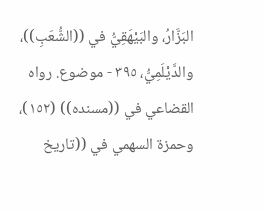البَزَّارُ، والبَيْهَقِيُّ في ((الشُّعَبِ))، والدَّيْلَمِيُّ، ٣٩٥ - موضوع. رواه القضاعي في ((مسنده)) (١٥٢)، وحمزة السهمي في ((تاريخ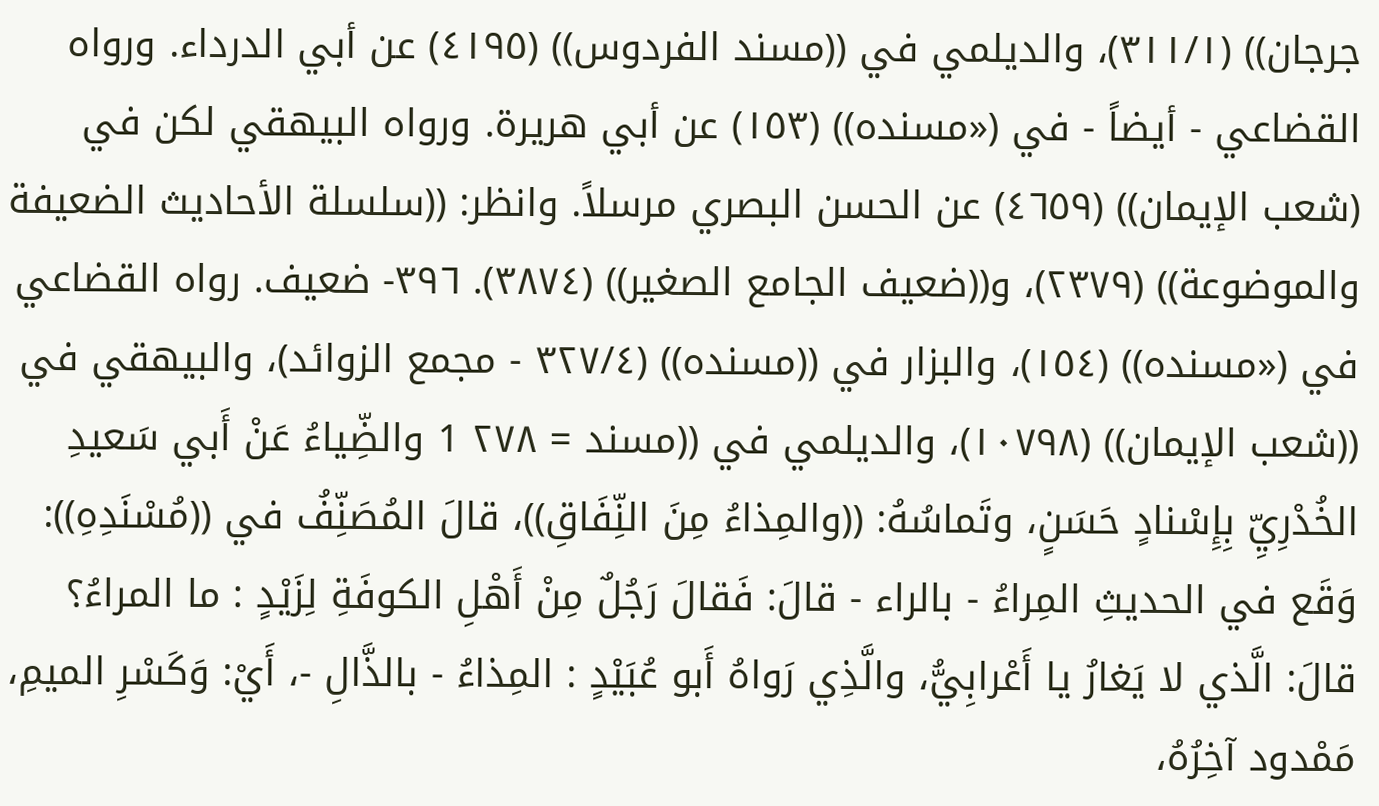جرجان)) (٣١١/١)، والديلمي في ((مسند الفردوس)) (٤١٩٥) عن أبي الدرداء. ورواه القضاعي - أيضاً - في («مسنده)) (١٥٣) عن أبي هريرة. ورواه البيهقي لكن في (شعب الإيمان)) (٤٦٥٩) عن الحسن البصري مرسلاً. وانظر: ((سلسلة الأحاديث الضعيفة والموضوعة)) (٢٣٧٩)، و((ضعيف الجامع الصغير)) (٣٨٧٤). ٣٩٦- ضعيف. رواه القضاعي في («مسنده)) (١٥٤)، والبزار في ((مسنده)) (٣٢٧/٤ - مجمع الزوائد)، والبيهقي في ((شعب الإيمان)) (١٠٧٩٨)، والديلمي في ((مسند = ٢٧٨ 1 والضِّياءُ عَنْ أَبي سَعيدِ الخُدْرِيِّ بِإِسْنادٍ حَسَنٍ، وتَماسُهُ: ((والمِذاءُ مِنَ النِّفَاقِ))، قالَ المُصَنِّفُ في ((مُسْنَدِهِ)): وَقَع في الحديثِ المِراءُ - بالراء - قالَ: فَقالَ رَجُلٌ مِنْ أَهْلِ الكوفَةِ لِزَيْدٍ : ما المراءُ؟ قالَ: الَّذي لا يَغارُ يا أَعْرابِيُّ، والَّذِي رَواهُ أَبو عُبَيْدٍ : المِذاءُ - بالذَّالِ -، أَيْ: وَكَسْرِ الميمِ، مَمْدود آخِرُهُ،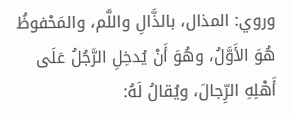وروي: المذال، بالذَّالِ واللَّم، والمَحْفوظُ هُوَ الأَوَّلُ، وهُوَ أَنْ يُدخِلِ الرَّجُلُ عَلَى أَهْلِهِ الرِّجالَ، ويُقالُ لَهُ: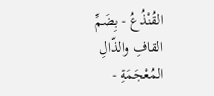القُنْذُعُ - بِضَمِّ القافِ والذّالِ المُعْجَمَةِ -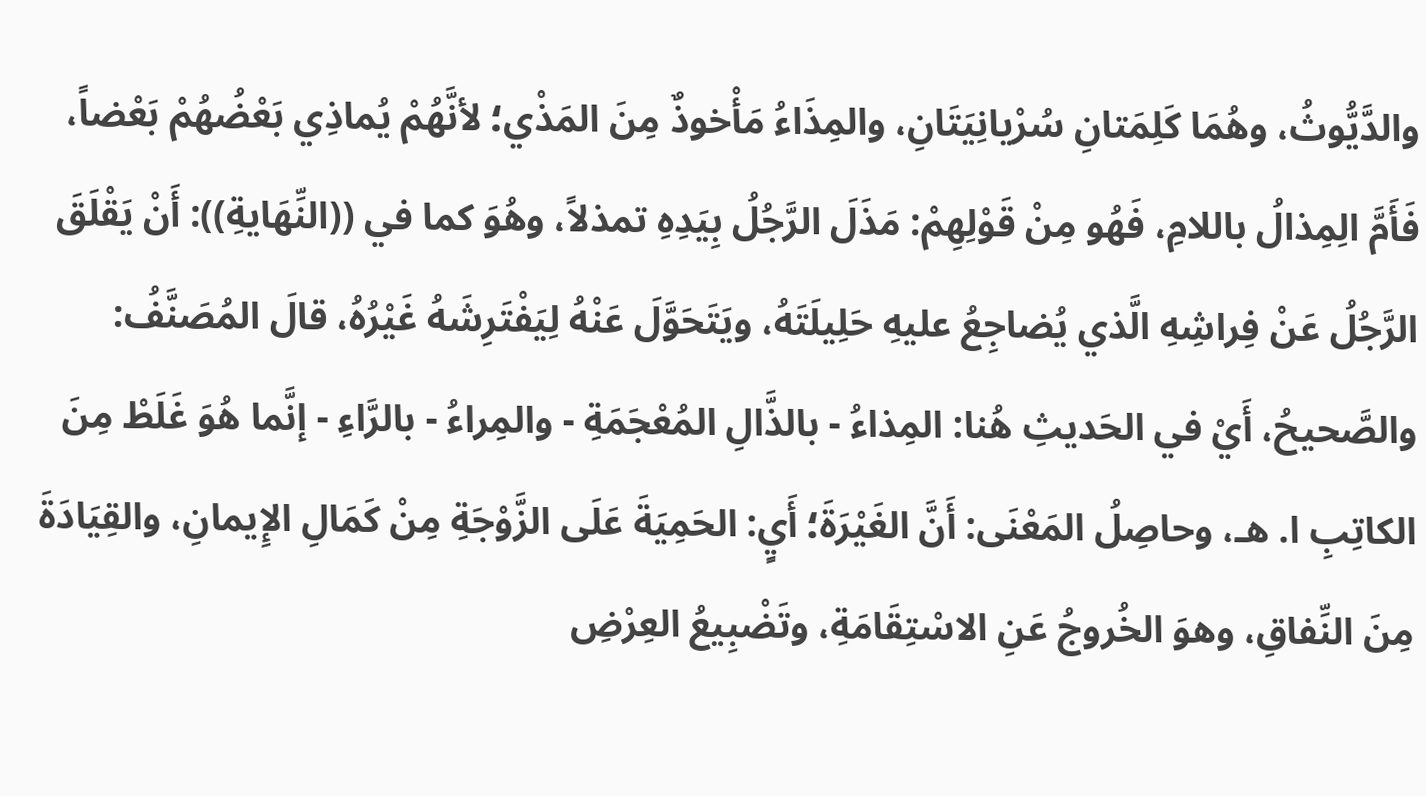والدَّيُّوثُ، وهُمَا كَلِمَتانِ سُرْيانِيَتَانِ، والمِذَاءُ مَأْخوذٌ مِنَ المَذْي؛ لأنَّهُمْ يُماذِي بَعْضُهُمْ بَعْضاً، فَأَمَّ الِمِذالُ باللامِ، فَهُو مِنْ قَوْلِهِمْ: مَذَلَ الرَّجُلُ بِيَدِهِ تمذلاً، وهُوَ كما في ((النِّهَايةِ)): أَنْ يَقْلَقَ الرَّجُلُ عَنْ فِراشِهِ الَّذي يُضاجِعُ عليهِ حَلِيلَتَهُ، ويَتَحَوَّلَ عَنْهُ لِيَفْتَرِشَهُ غَيْرُهُ، قالَ المُصَنَّفُ: والصَّحيحُ، أَيْ في الحَديثِ هُنا: المِذاءُ - بالذَّالِ المُعْجَمَةِ - والمِراءُ - بالرَّاءِ - إنَّما هُوَ غَلَطْ مِنَ الكاتِبِ ا. هـ، وحاصِلُ المَعْنَى: أَنَّ الغَيْرَةَ؛ أَيٍ: الحَمِيَةَ عَلَى الزَّوْجَةِ مِنْ كَمَالِ الإِيمانِ، والقِيَادَةَ مِنَ النِّفاقِ، وهوَ الخُروجُ عَنِ الاسْتِقَامَةِ، وتَضْبِيعُ العِرْضِ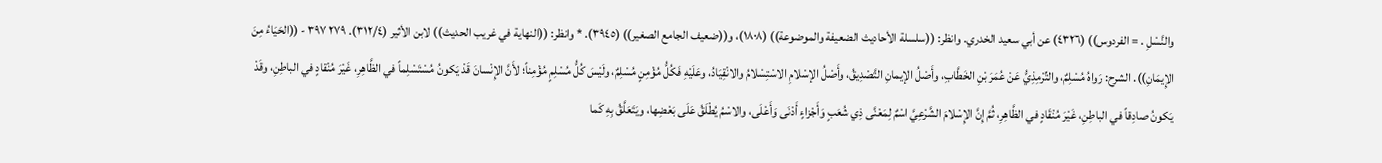والنَّسْلِ . = الفردوس)) (٤٣٢٦) عن أبي سعيد الخدري. وانظر: ((سلسلة الأحاديث الضعيفة والموضوعة)) (١٨٠٨)، و((ضعيف الجامع الصغير)) (٣٩٤٥). * وانظر: ((النهاية في غريب الحديث)) لابن الأثير (٣١٢/٤). ٢٧٩ ٣٩٧ - ((الحَيَاءُ مِنَ الإِيمَانِ)). الشرح: رَواهُ مُسْلِمٌ، والتِّرْمِذِيُّ عَنْ عُمَرَ بْنِ الخَطَّابِ، وأَصْلُ الإيمانِ التَّصْدِيقُ، وأَصْلُ الإسْلامِ الاسْتِسْلامُ والانْقِيَادُ، وعَلَيْهِ فَكُلُّ مُؤْمِنٍ مُسْلِمٌ، ولَيْسَ كُلُّ مُسْلِمٍ مُؤْمِناً؛ لأَنَّ الإِنْسانَ قَدْ يَكونُ مُسْتَسْلِماً في الظَّاهِرِ، غَيْرَ مُنْقادٍ في الباطِنِ، وقَدْ يَكونُ صادِقاً في الباطِنِ، غَيْرَ مُنْقَادٍ في الظَّاهِرِ، ثُمَّ إِنَّ الإِسْلامَ الشَّرْعِيَّ اسْمٌ لِمَعْنَّى ذِي شُعَبٍ وَأَجْزاءٍ أَدْنَى وَأَعْلَى، والاسْمُ يُطْلَقُ عَلَى بَعْضِها، ويَتَعَلَّقُ بِهِ كَما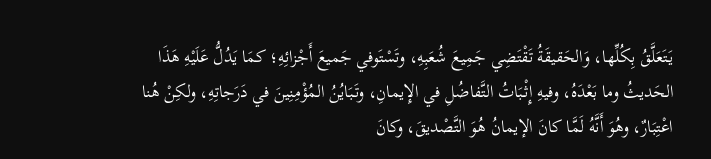يَتَعَلَّقُ بِكُلِّها، وَالحَقيقَةُ تَقْتَضِي جَمِيعَ شُعَبِهِ، وتَسْتَوفي جَميعَ أَجْزائِهِ؛ كمَا يَدُلُّ عَلَيْهِ هَذَا الحَديثُ وما بَعْدَهُ، وفيهِ إِثْبَاتُ التَّفاضُلِ في الإِيمانِ، وتَبَايُنُ المُؤْمِنِينَ في دَرَجاتِهِ، ولكِنْ هُنا اعْتِبَارٌ، وهُوَ أَنَّهُ لَمَّا كانَ الإيمانُ هُوَ التَّصْديقَ، وكانَ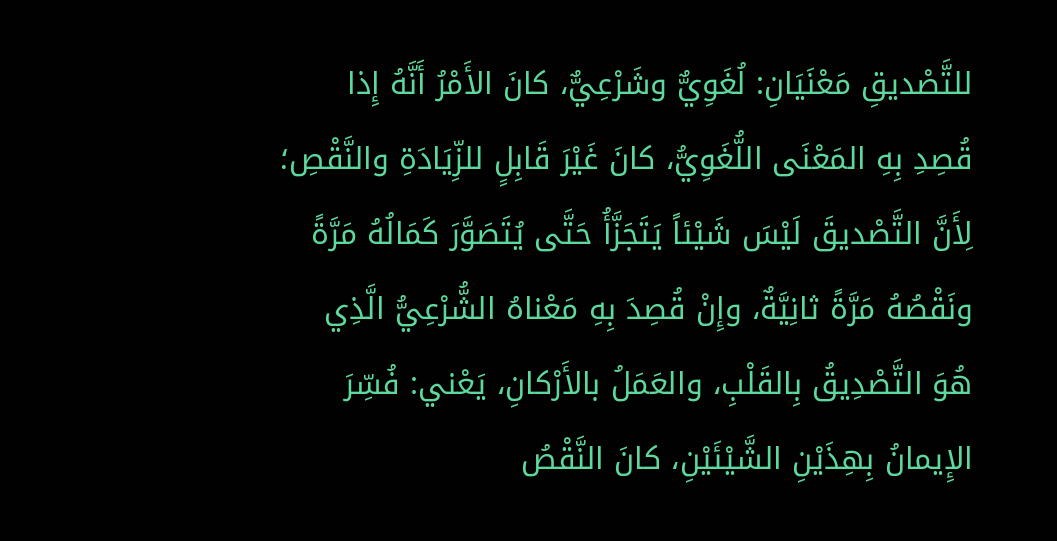للتَّصْديقِ مَعْنَيَانِ: لُغَوِيٌّ وشَرْعِيٌّ، كانَ الأَمْرُ أَنَّهُ إِذا قُصِدِ بِهِ المَعْنَى اللُّغَوِيُّ، كانَ غَيْرَ قَابِلٍ للزِّيَادَةِ والنَّقْصِ؛ لِأَنَّ التَّصْديقَ لَيْسَ شَيْئاً يَتَجَزَّأُ حَتَّى يُتَصَوَّرَ كَمَالُهُ مَرَّةً ونَقْصُهُ مَرَّةً ثانِيَّةٌ، وإِنْ قُصِدَ بِهِ مَعْناهُ الشُّرْعِيُّ الَّذِي هُوَ التَّصْدِيقُ بِالقَلْبِ، والعَمَلُ بالأَرْكانِ، يَعْني: فُسِّرَ الإِيمانُ بِهِذَيْنِ الشَّيْئَيْنِ، كانَ النَّقْصُ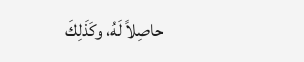حاصِلاً لَهُ، وكَذَلِكَ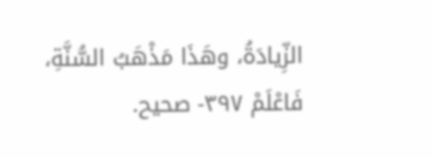الزِّيادَةُ، وهَذَا مَذْهَبُ السُّنَّةِ، فَاعْلَمْ ٣٩٧- صحیح.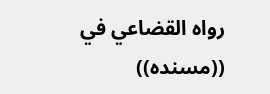رواه القضاعي في ((مسنده))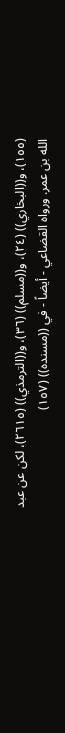(١٥٥)، و((البخاري)) (٢٤)، و((مسلم)) (٣٦)، و((الترمذي)) (٢٦١٥)، لكن عن عبد الله بن عمر. ورواه القضاعي - أيضاً - في ((مسنده)) (١٥٧)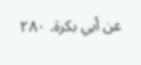عن أبي بكرة. ٢٨٠